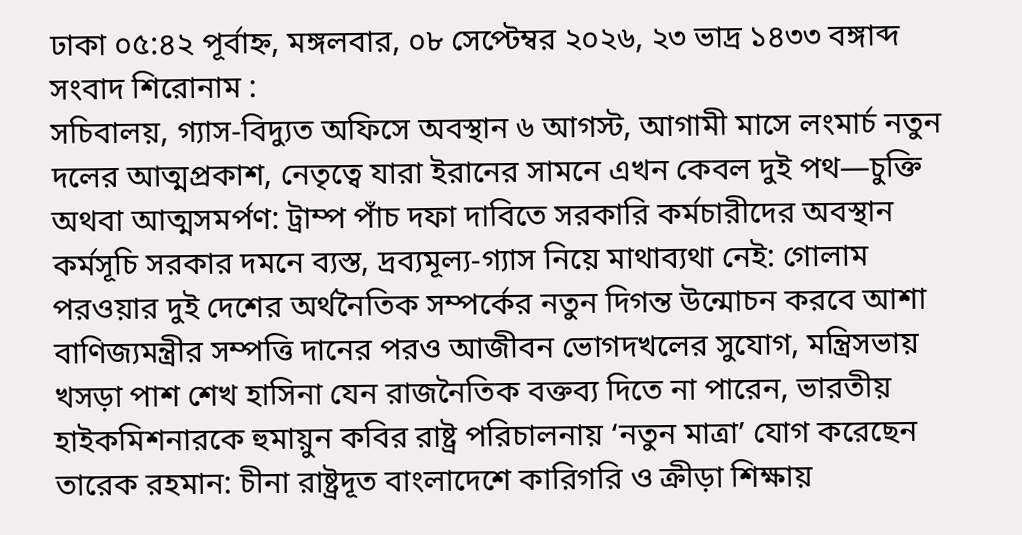ঢাকা ০৫:৪২ পূর্বাহ্ন, মঙ্গলবার, ০৮ সেপ্টেম্বর ২০২৬, ২৩ ভাদ্র ১৪৩৩ বঙ্গাব্দ
সংবাদ শিরোনাম :
সচিবালয়, গ্যাস-বিদ্যুত অফিসে অবস্থান ৬ আগস্ট, আগামী মাসে লংমার্চ নতুন দলের আত্মপ্রকাশ, নেতৃত্বে যারা ইরানের সামনে এখন কেবল দুই পথ—চুক্তি অথবা আত্মসমর্পণ: ট্রাম্প পাঁচ দফা দাবিতে সরকারি কর্মচারীদের অবস্থান কর্মসূচি সরকার দমনে ব্যস্ত, দ্রব্যমূল্য-গ্যাস নিয়ে মাথাব্যথা নেই: গোলাম পরওয়ার দুই দেশের অর্থনৈতিক সম্পর্কের নতুন দিগন্ত উন্মোচন করবে আশা বাণিজ্যমন্ত্রীর সম্পত্তি দানের পরও আজীবন ভোগদখলের সুযোগ, মন্ত্রিসভায় খসড়া পাশ শেখ হাসিনা যেন রাজনৈতিক বক্তব্য দিতে না পারেন, ভারতীয় হাইকমিশনারকে হুমায়ুন কবির রাষ্ট্র পরিচালনায় ‘নতুন মাত্রা’ যোগ করেছেন তারেক রহমান: চীনা রাষ্ট্রদূত বাংলাদেশে কারিগরি ও ক্রীড়া শিক্ষায়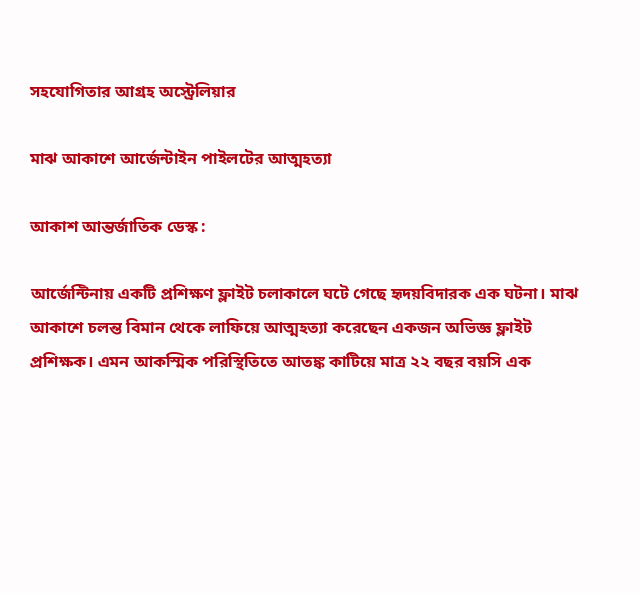সহযোগিতার আগ্রহ অস্ট্রেলিয়ার

মাঝ আকাশে আর্জেন্টাইন পাইলটের আত্মহত্যা

আকাশ আন্তর্জাতিক ডেস্ক :

আর্জেন্টিনায় একটি প্রশিক্ষণ ফ্লাইট চলাকালে ঘটে গেছে হৃদয়বিদারক এক ঘটনা। মাঝ আকাশে চলন্ত বিমান থেকে লাফিয়ে আত্মহত্যা করেছেন একজন অভিজ্ঞ ফ্লাইট প্রশিক্ষক। এমন আকস্মিক পরিস্থিতিতে আতঙ্ক কাটিয়ে মাত্র ২২ বছর বয়সি এক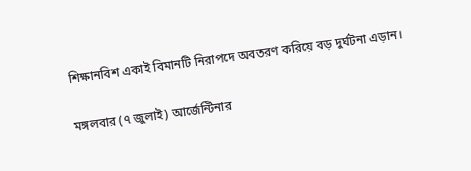শিক্ষানবিশ একাই বিমানটি নিরাপদে অবতরণ করিয়ে বড় দুর্ঘটনা এড়ান।

মঙ্গলবার (৭ জুলাই) আর্জেন্টিনার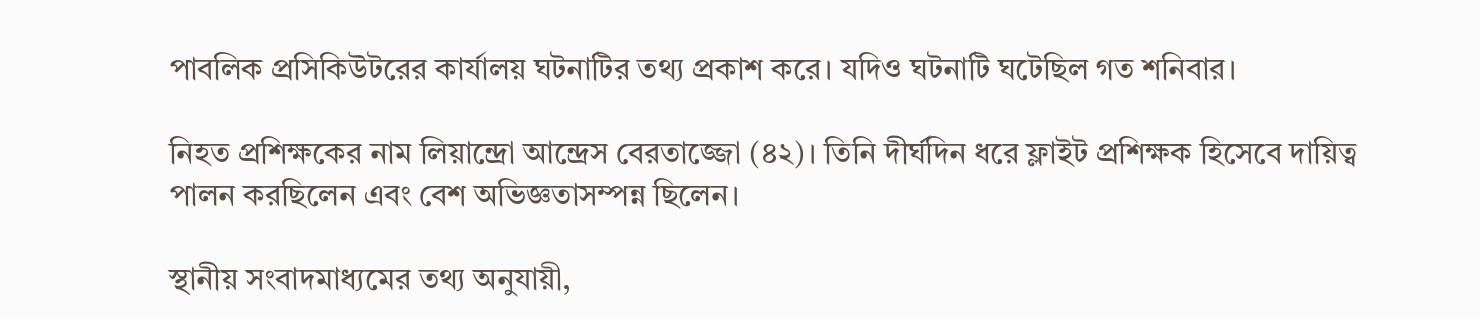পাবলিক প্রসিকিউটরের কার্যালয় ঘটনাটির তথ্য প্রকাশ করে। যদিও ঘটনাটি ঘটেছিল গত শনিবার।

নিহত প্রশিক্ষকের নাম লিয়ান্দ্রো আন্দ্রেস বেরতাজ্জো (৪২)। তিনি দীর্ঘদিন ধরে ফ্লাইট প্রশিক্ষক হিসেবে দায়িত্ব পালন করছিলেন এবং বেশ অভিজ্ঞতাসম্পন্ন ছিলেন।

স্থানীয় সংবাদমাধ্যমের তথ্য অনুযায়ী,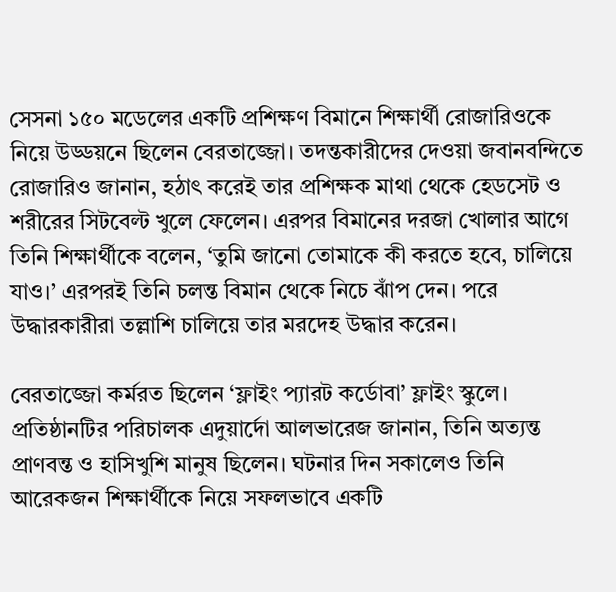সেসনা ১৫০ মডেলের একটি প্রশিক্ষণ বিমানে শিক্ষার্থী রোজারিওকে নিয়ে উড্ডয়নে ছিলেন বেরতাজ্জো। তদন্তকারীদের দেওয়া জবানবন্দিতে রোজারিও জানান, হঠাৎ করেই তার প্রশিক্ষক মাথা থেকে হেডসেট ও শরীরের সিটবেল্ট খুলে ফেলেন। এরপর বিমানের দরজা খোলার আগে তিনি শিক্ষার্থীকে বলেন, ‘তুমি জানো তোমাকে কী করতে হবে, চালিয়ে যাও।’ এরপরই তিনি চলন্ত বিমান থেকে নিচে ঝাঁপ দেন। পরে উদ্ধারকারীরা তল্লাশি চালিয়ে তার মরদেহ উদ্ধার করেন।

বেরতাজ্জো কর্মরত ছিলেন ‘ফ্লাইং প্যারট কর্ডোবা’ ফ্লাইং স্কুলে। প্রতিষ্ঠানটির পরিচালক এদুয়ার্দো আলভারেজ জানান, তিনি অত্যন্ত প্রাণবন্ত ও হাসিখুশি মানুষ ছিলেন। ঘটনার দিন সকালেও তিনি আরেকজন শিক্ষার্থীকে নিয়ে সফলভাবে একটি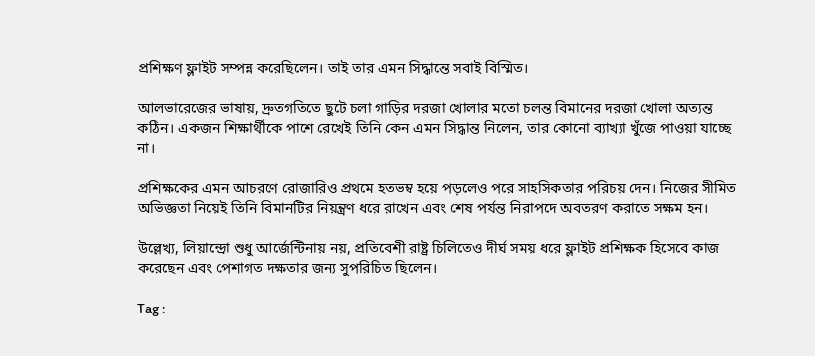প্রশিক্ষণ ফ্লাইট সম্পন্ন করেছিলেন। তাই তার এমন সিদ্ধান্তে সবাই বিস্মিত।

আলভারেজের ভাষায়, দ্রুতগতিতে ছুটে চলা গাড়ির দরজা খোলার মতো চলন্ত বিমানের দরজা খোলা অত্যন্ত কঠিন। একজন শিক্ষার্থীকে পাশে রেখেই তিনি কেন এমন সিদ্ধান্ত নিলেন, তার কোনো ব্যাখ্যা খুঁজে পাওয়া যাচ্ছে না।

প্রশিক্ষকের এমন আচরণে রোজারিও প্রথমে হতভম্ব হয়ে পড়লেও পরে সাহসিকতার পরিচয় দেন। নিজের সীমিত অভিজ্ঞতা নিয়েই তিনি বিমানটির নিয়ন্ত্রণ ধরে রাখেন এবং শেষ পর্যন্ত নিরাপদে অবতরণ করাতে সক্ষম হন।

উল্লেখ্য, লিয়ান্দ্রো শুধু আর্জেন্টিনায় নয়, প্রতিবেশী রাষ্ট্র চিলিতেও দীর্ঘ সময় ধরে ফ্লাইট প্রশিক্ষক হিসেবে কাজ করেছেন এবং পেশাগত দক্ষতার জন্য সুপরিচিত ছিলেন।

Tag :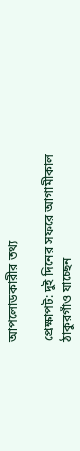আপলোডকারীর তথ্য

প্রেক্ষাপট: দুই দিনের সফরে আগামীকাল ঠাকুরগাঁও যাচ্ছেন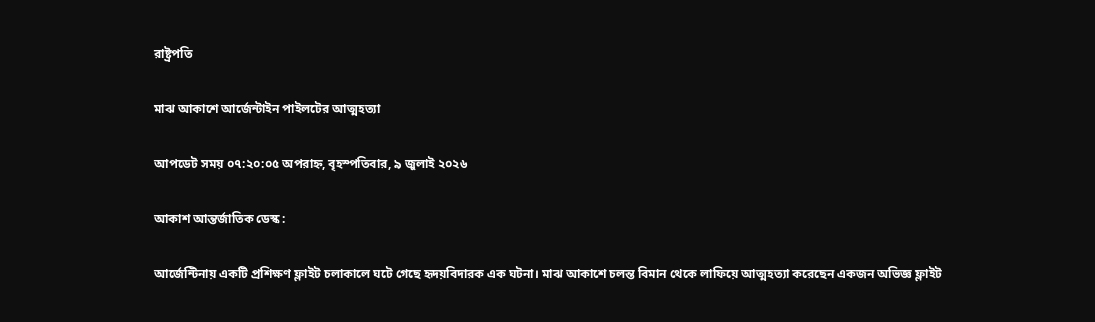রাষ্ট্রপতি

মাঝ আকাশে আর্জেন্টাইন পাইলটের আত্মহত্যা

আপডেট সময় ০৭:২০:০৫ অপরাহ্ন, বৃহস্পতিবার, ৯ জুলাই ২০২৬

আকাশ আন্তর্জাতিক ডেস্ক :

আর্জেন্টিনায় একটি প্রশিক্ষণ ফ্লাইট চলাকালে ঘটে গেছে হৃদয়বিদারক এক ঘটনা। মাঝ আকাশে চলন্ত বিমান থেকে লাফিয়ে আত্মহত্যা করেছেন একজন অভিজ্ঞ ফ্লাইট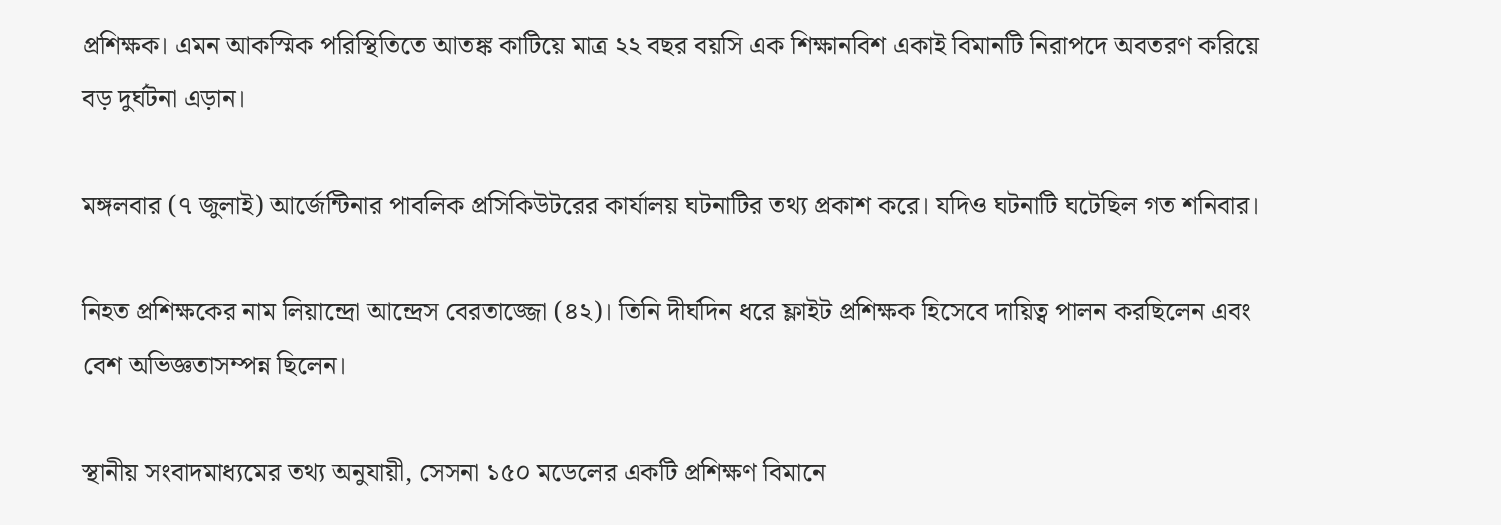প্রশিক্ষক। এমন আকস্মিক পরিস্থিতিতে আতঙ্ক কাটিয়ে মাত্র ২২ বছর বয়সি এক শিক্ষানবিশ একাই বিমানটি নিরাপদে অবতরণ করিয়ে বড় দুর্ঘটনা এড়ান।

মঙ্গলবার (৭ জুলাই) আর্জেন্টিনার পাবলিক প্রসিকিউটরের কার্যালয় ঘটনাটির তথ্য প্রকাশ করে। যদিও ঘটনাটি ঘটেছিল গত শনিবার।

নিহত প্রশিক্ষকের নাম লিয়ান্দ্রো আন্দ্রেস বেরতাজ্জো (৪২)। তিনি দীর্ঘদিন ধরে ফ্লাইট প্রশিক্ষক হিসেবে দায়িত্ব পালন করছিলেন এবং বেশ অভিজ্ঞতাসম্পন্ন ছিলেন।

স্থানীয় সংবাদমাধ্যমের তথ্য অনুযায়ী, সেসনা ১৫০ মডেলের একটি প্রশিক্ষণ বিমানে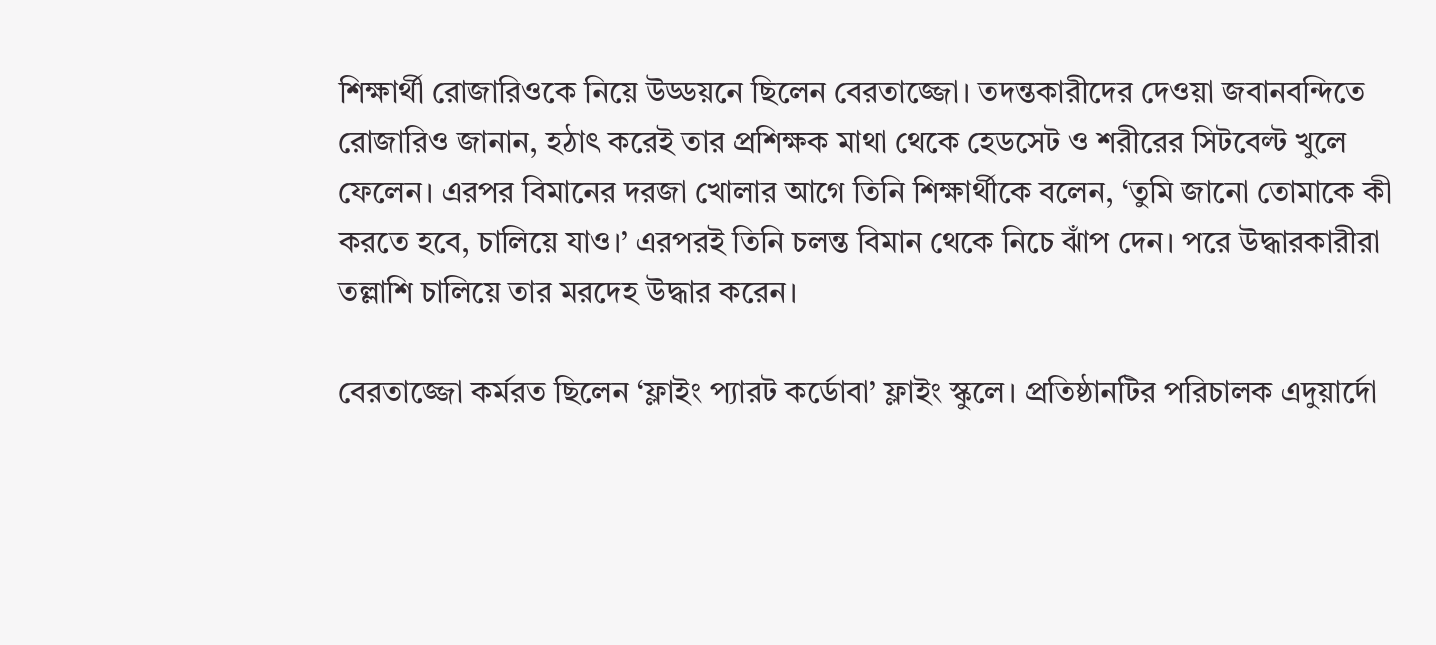শিক্ষার্থী রোজারিওকে নিয়ে উড্ডয়নে ছিলেন বেরতাজ্জো। তদন্তকারীদের দেওয়া জবানবন্দিতে রোজারিও জানান, হঠাৎ করেই তার প্রশিক্ষক মাথা থেকে হেডসেট ও শরীরের সিটবেল্ট খুলে ফেলেন। এরপর বিমানের দরজা খোলার আগে তিনি শিক্ষার্থীকে বলেন, ‘তুমি জানো তোমাকে কী করতে হবে, চালিয়ে যাও।’ এরপরই তিনি চলন্ত বিমান থেকে নিচে ঝাঁপ দেন। পরে উদ্ধারকারীরা তল্লাশি চালিয়ে তার মরদেহ উদ্ধার করেন।

বেরতাজ্জো কর্মরত ছিলেন ‘ফ্লাইং প্যারট কর্ডোবা’ ফ্লাইং স্কুলে। প্রতিষ্ঠানটির পরিচালক এদুয়ার্দো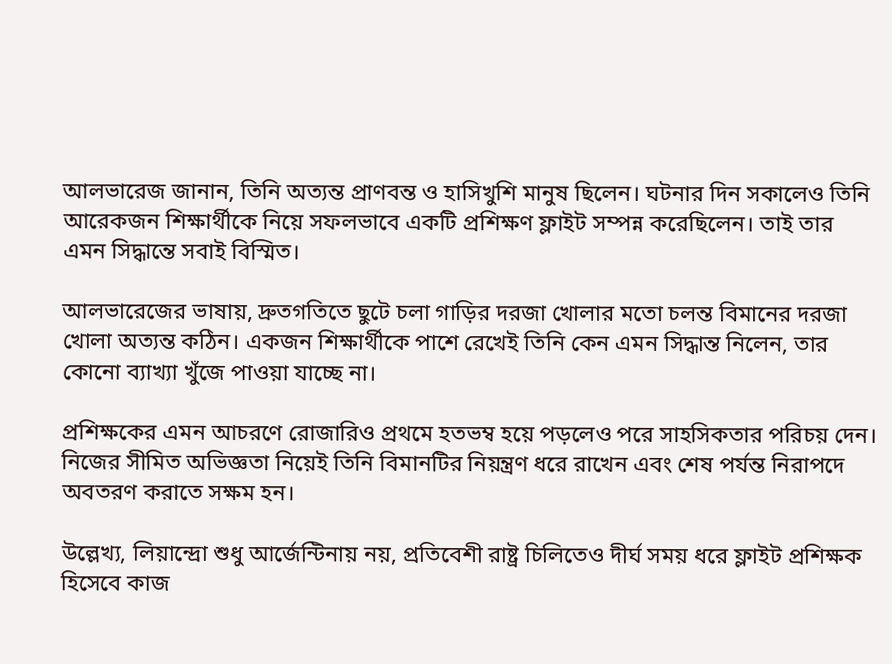আলভারেজ জানান, তিনি অত্যন্ত প্রাণবন্ত ও হাসিখুশি মানুষ ছিলেন। ঘটনার দিন সকালেও তিনি আরেকজন শিক্ষার্থীকে নিয়ে সফলভাবে একটি প্রশিক্ষণ ফ্লাইট সম্পন্ন করেছিলেন। তাই তার এমন সিদ্ধান্তে সবাই বিস্মিত।

আলভারেজের ভাষায়, দ্রুতগতিতে ছুটে চলা গাড়ির দরজা খোলার মতো চলন্ত বিমানের দরজা খোলা অত্যন্ত কঠিন। একজন শিক্ষার্থীকে পাশে রেখেই তিনি কেন এমন সিদ্ধান্ত নিলেন, তার কোনো ব্যাখ্যা খুঁজে পাওয়া যাচ্ছে না।

প্রশিক্ষকের এমন আচরণে রোজারিও প্রথমে হতভম্ব হয়ে পড়লেও পরে সাহসিকতার পরিচয় দেন। নিজের সীমিত অভিজ্ঞতা নিয়েই তিনি বিমানটির নিয়ন্ত্রণ ধরে রাখেন এবং শেষ পর্যন্ত নিরাপদে অবতরণ করাতে সক্ষম হন।

উল্লেখ্য, লিয়ান্দ্রো শুধু আর্জেন্টিনায় নয়, প্রতিবেশী রাষ্ট্র চিলিতেও দীর্ঘ সময় ধরে ফ্লাইট প্রশিক্ষক হিসেবে কাজ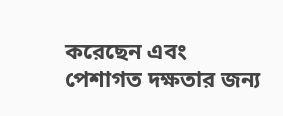করেছেন এবং পেশাগত দক্ষতার জন্য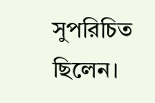সুপরিচিত ছিলেন।